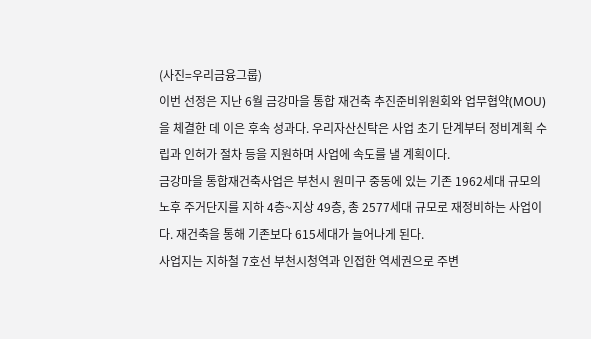(사진=우리금융그룹)
이번 선정은 지난 6월 금강마을 통합 재건축 추진준비위원회와 업무협약(MOU)을 체결한 데 이은 후속 성과다. 우리자산신탁은 사업 초기 단계부터 정비계획 수립과 인허가 절차 등을 지원하며 사업에 속도를 낼 계획이다.
금강마을 통합재건축사업은 부천시 원미구 중동에 있는 기존 1962세대 규모의 노후 주거단지를 지하 4층~지상 49층, 총 2577세대 규모로 재정비하는 사업이다. 재건축을 통해 기존보다 615세대가 늘어나게 된다.
사업지는 지하철 7호선 부천시청역과 인접한 역세권으로 주변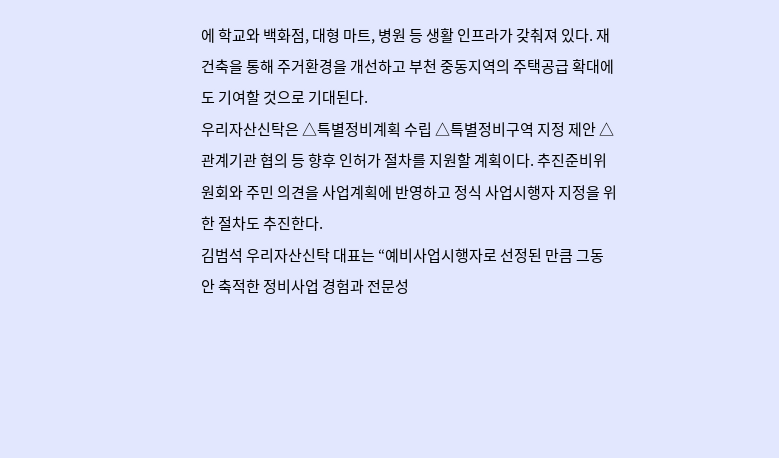에 학교와 백화점, 대형 마트, 병원 등 생활 인프라가 갖춰져 있다. 재건축을 통해 주거환경을 개선하고 부천 중동지역의 주택공급 확대에도 기여할 것으로 기대된다.
우리자산신탁은 △특별정비계획 수립 △특별정비구역 지정 제안 △관계기관 협의 등 향후 인허가 절차를 지원할 계획이다. 추진준비위원회와 주민 의견을 사업계획에 반영하고 정식 사업시행자 지정을 위한 절차도 추진한다.
김범석 우리자산신탁 대표는 “예비사업시행자로 선정된 만큼 그동안 축적한 정비사업 경험과 전문성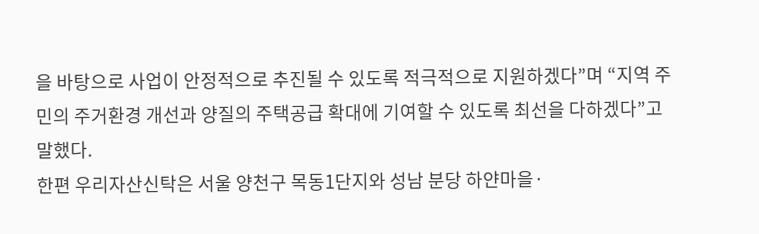을 바탕으로 사업이 안정적으로 추진될 수 있도록 적극적으로 지원하겠다”며 “지역 주민의 주거환경 개선과 양질의 주택공급 확대에 기여할 수 있도록 최선을 다하겠다”고 말했다.
한편 우리자산신탁은 서울 양천구 목동1단지와 성남 분당 하얀마을·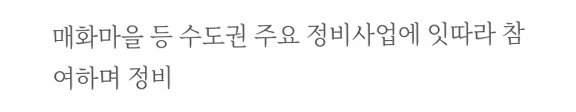매화마을 등 수도권 주요 정비사업에 잇따라 참여하며 정비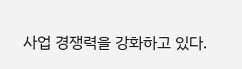사업 경쟁력을 강화하고 있다.